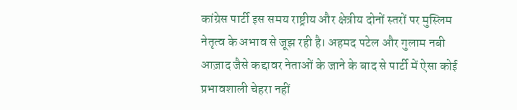कांग्रेस पार्टी इस समय राष्ट्रीय और क्षेत्रीय दोनों स्तरों पर मुस्लिम नेतृत्व के अभाव से जूझ रही है। अहमद पटेल और गुलाम नबी आज़ाद जैसे कद्दावर नेताओं के जाने के बाद से पार्टी में ऐसा कोई प्रभावशाली चेहरा नहीं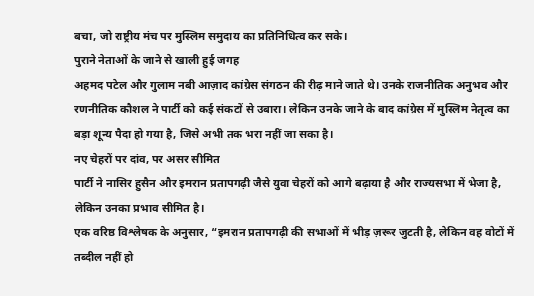बचा, जो राष्ट्रीय मंच पर मुस्लिम समुदाय का प्रतिनिधित्व कर सके।
पुराने नेताओं के जाने से खाली हुई जगह
अहमद पटेल और गुलाम नबी आज़ाद कांग्रेस संगठन की रीढ़ माने जाते थे। उनके राजनीतिक अनुभव और रणनीतिक कौशल ने पार्टी को कई संकटों से उबारा। लेकिन उनके जाने के बाद कांग्रेस में मुस्लिम नेतृत्व का बड़ा शून्य पैदा हो गया है, जिसे अभी तक भरा नहीं जा सका है।
नए चेहरों पर दांव, पर असर सीमित
पार्टी ने नासिर हुसैन और इमरान प्रतापगढ़ी जैसे युवा चेहरों को आगे बढ़ाया है और राज्यसभा में भेजा है, लेकिन उनका प्रभाव सीमित है।
एक वरिष्ठ विश्लेषक के अनुसार, “इमरान प्रतापगढ़ी की सभाओं में भीड़ ज़रूर जुटती है, लेकिन वह वोटों में तब्दील नहीं हो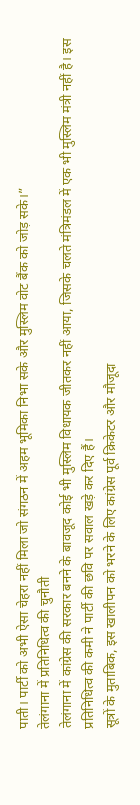पाती। पार्टी को अभी ऐसा चेहरा नहीं मिला जो संगठन में अहम भूमिका निभा सके और मुस्लिम वोट बैंक को जोड़ सके।”
तेलंगाना में प्रतिनिधित्व की चुनौती
तेलंगाना में कांग्रेस की सरकार बनने के बावजूद कोई भी मुस्लिम विधायक जीतकर नहीं आया, जिसके चलते मंत्रिमंडल में एक भी मुस्लिम मंत्री नहीं है। इस प्रतिनिधित्व की कमी ने पार्टी की छवि पर सवाल खड़े कर दिए हैं।
सूत्रों के मुताबिक, इस खालीपन को भरने के लिए कांग्रेस पूर्व क्रिकेटर और मौजूदा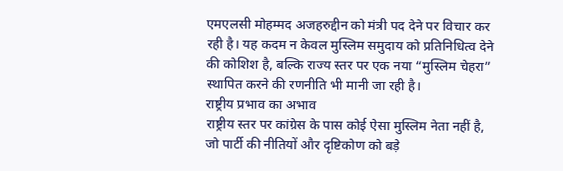एमएलसी मोहम्मद अजहरुद्दीन को मंत्री पद देने पर विचार कर रही है। यह कदम न केवल मुस्लिम समुदाय को प्रतिनिधित्व देने की कोशिश है, बल्कि राज्य स्तर पर एक नया “मुस्लिम चेहरा” स्थापित करने की रणनीति भी मानी जा रही है।
राष्ट्रीय प्रभाव का अभाव
राष्ट्रीय स्तर पर कांग्रेस के पास कोई ऐसा मुस्लिम नेता नहीं है, जो पार्टी की नीतियों और दृष्टिकोण को बड़े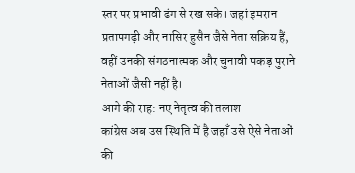स्तर पर प्रभावी ढंग से रख सके। जहां इमरान प्रतापगढ़ी और नासिर हुसैन जैसे नेता सक्रिय हैं, वहीं उनकी संगठनात्मक और चुनावी पकड़ पुराने नेताओं जैसी नहीं है।
आगे की राह: नए नेतृत्व की तलाश
कांग्रेस अब उस स्थिति में है जहाँ उसे ऐसे नेताओं की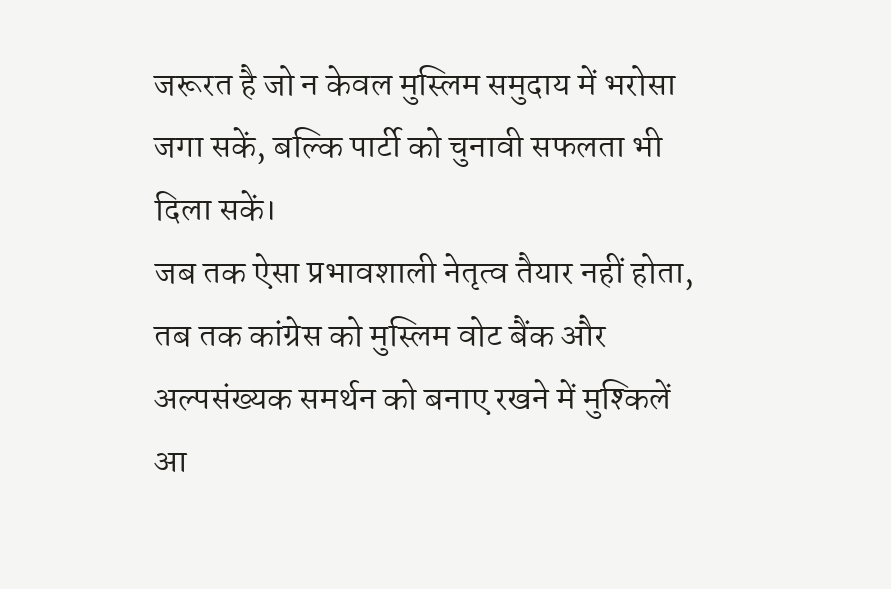जरूरत है जो न केवल मुस्लिम समुदाय में भरोसा जगा सकें, बल्कि पार्टी को चुनावी सफलता भी दिला सकें।
जब तक ऐसा प्रभावशाली नेतृत्व तैयार नहीं होता, तब तक कांग्रेस को मुस्लिम वोट बैंक और अल्पसंख्यक समर्थन को बनाए रखने में मुश्किलें आ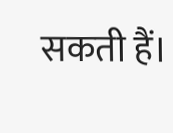सकती हैं।